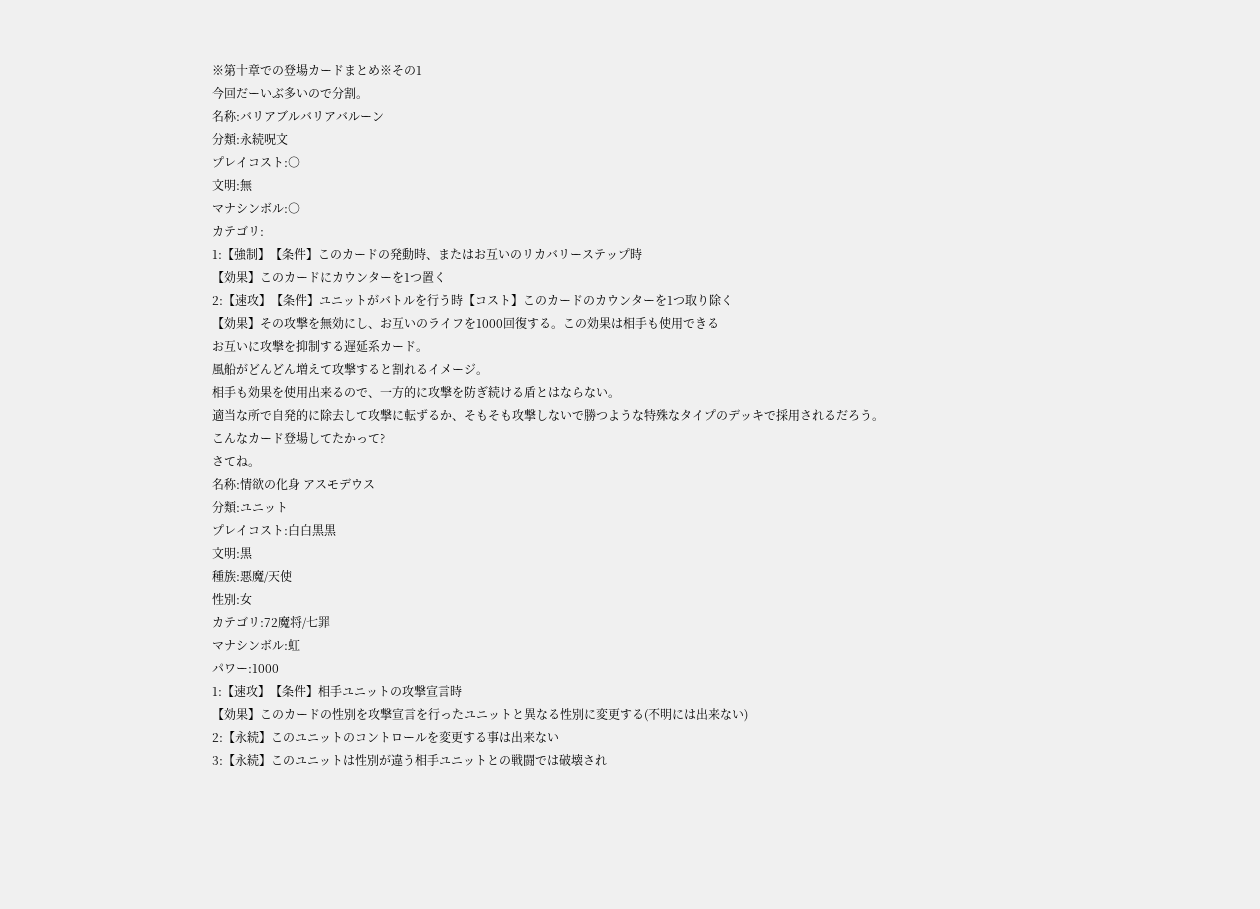※第十章での登場カードまとめ※その1
今回だーいぶ多いので分割。
名称:バリアブルバリアバルーン
分類:永続呪文
プレイコスト:○
文明:無
マナシンボル:○
カテゴリ:
1:【強制】【条件】このカードの発動時、またはお互いのリカバリーステップ時
【効果】このカードにカウンターを1つ置く
2:【速攻】【条件】ユニットがバトルを行う時【コスト】このカードのカウンターを1つ取り除く
【効果】その攻撃を無効にし、お互いのライフを1000回復する。この効果は相手も使用できる
お互いに攻撃を抑制する遅延系カード。
風船がどんどん増えて攻撃すると割れるイメージ。
相手も効果を使用出来るので、一方的に攻撃を防ぎ続ける盾とはならない。
適当な所で自発的に除去して攻撃に転ずるか、そもそも攻撃しないで勝つような特殊なタイプのデッキで採用されるだろう。
こんなカード登場してたかって?
さてね。
名称:情欲の化身 アスモデウス
分類:ユニット
プレイコスト:白白黒黒
文明:黒
種族:悪魔/天使
性別:女
カテゴリ:72魔将/七罪
マナシンボル:虹
パワー:1000
1:【速攻】【条件】相手ユニットの攻撃宣言時
【効果】このカードの性別を攻撃宣言を行ったユニットと異なる性別に変更する(不明には出来ない)
2:【永続】このユニットのコントロールを変更する事は出来ない
3:【永続】このユニットは性別が違う相手ユニットとの戦闘では破壊され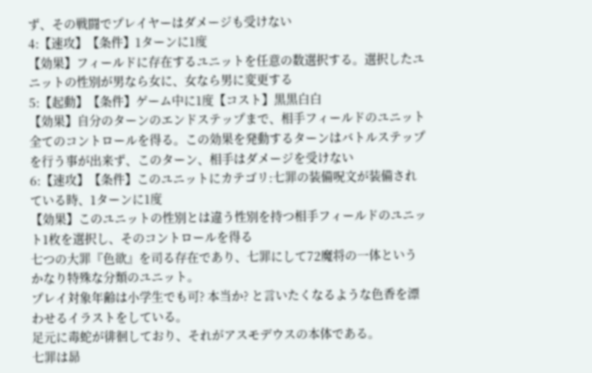ず、その戦闘でプレイヤーはダメージも受けない
4:【速攻】【条件】1ターンに1度
【効果】フィールドに存在するユニットを任意の数選択する。選択したユニットの性別が男なら女に、女なら男に変更する
5:【起動】【条件】ゲーム中に1度【コスト】黒黒白白
【効果】自分のターンのエンドステップまで、相手フィールドのユニット全てのコントロールを得る。この効果を発動するターンはバトルステップを行う事が出来ず、このターン、相手はダメージを受けない
6:【速攻】【条件】このユニットにカテゴリ:七罪の装備呪文が装備されている時、1ターンに1度
【効果】このユニットの性別とは違う性別を持つ相手フィールドのユニット1枚を選択し、そのコントロールを得る
七つの大罪『色欲』を司る存在であり、七罪にして72魔将の一体というかなり特殊な分類のユニット。
プレイ対象年齢は小学生でも可? 本当か? と言いたくなるような色香を漂わせるイラストをしている。
足元に毒蛇が徘徊しており、それがアスモデウスの本体である。
七罪は昴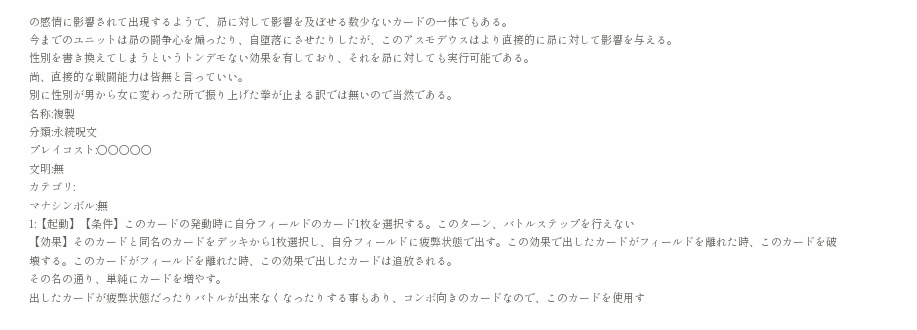の感情に影響されて出現するようで、昴に対して影響を及ぼせる数少ないカードの一体でもある。
今までのユニットは昴の闘争心を煽ったり、自堕落にさせたりしたが、このアスモデウスはより直接的に昴に対して影響を与える。
性別を書き換えてしまうというトンデモない効果を有しており、それを昴に対しても実行可能である。
尚、直接的な戦闘能力は皆無と言っていい。
別に性別が男から女に変わった所で振り上げた拳が止まる訳では無いので当然である。
名称:複製
分類:永続呪文
プレイコスト:○○○○○
文明:無
カテゴリ:
マナシンボル:無
1:【起動】【条件】このカードの発動時に自分フィールドのカード1枚を選択する。このターン、バトルステップを行えない
【効果】そのカードと同名のカードをデッキから1枚選択し、自分フィールドに疲弊状態で出す。この効果で出したカードがフィールドを離れた時、このカードを破壊する。このカードがフィールドを離れた時、この効果で出したカードは追放される。
その名の通り、単純にカードを増やす。
出したカードが疲弊状態だったりバトルが出来なくなったりする事もあり、コンボ向きのカードなので、このカードを使用す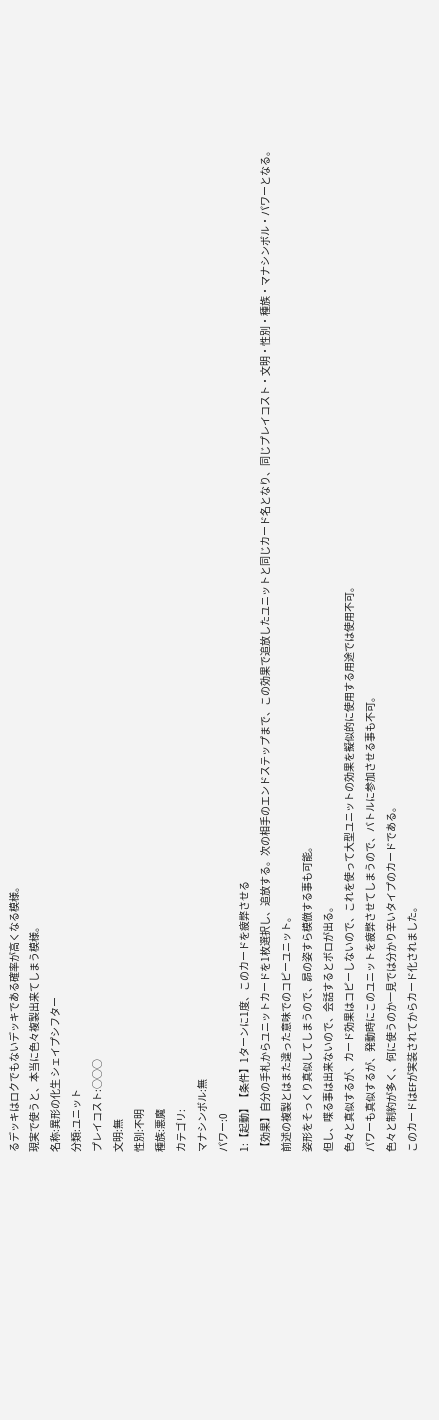るデッキはロクでもないデッキである確率が高くなる模様。
現実で使うと、本当に色々複製出来てしまう模様。
名称:異形の化生 シェイプシフター
分類:ユニット
プレイコスト:○○○
文明:無
性別:不明
種族:悪魔
カテゴリ:
マナシンボル:無
パワー:0
1:【起動】【条件】1ターンに1度、このカードを疲弊させる
【効果】自分の手札からユニットカードを1枚選択し、追放する。次の相手のエンドステップまで、この効果で追放したユニットと同じカード名となり、同じプレイコスト・文明・性別・種族・マナシンボル・パワーとなる。
前述の複製とはまた違った意味でのコピーユニット。
姿形をそっくり真似してしまうので、昴の姿すら模倣する事も可能。
但し、喋る事は出来ないので、会話するとボロが出る。
色々と真似するが、カード効果はコピーしないので、これを使って大型ユニットの効果を擬似的に使用する用途では使用不可。
パワーも真似するが、発動時にこのユニットを疲弊させてしまうので、バトルに参加させる事も不可。
色々と制約が多く、何に使うのか一見では分かり辛いタイプのカードである。
このカードはEFが実装されてからカード化されました。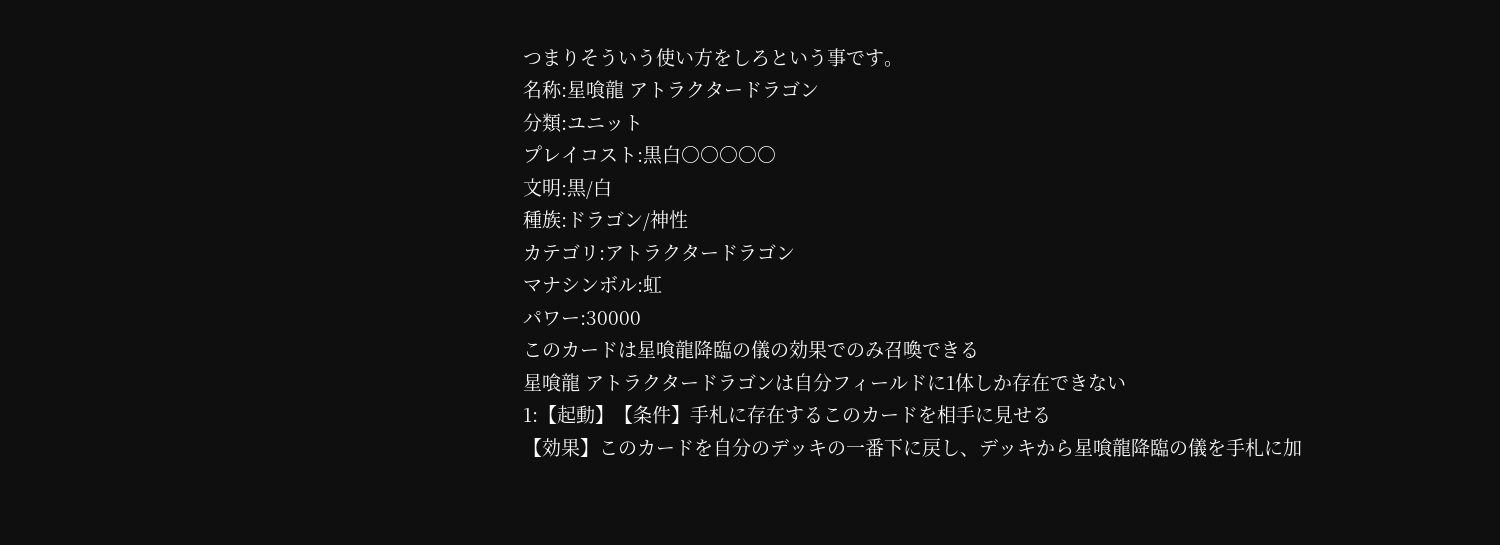つまりそういう使い方をしろという事です。
名称:星喰龍 アトラクタードラゴン
分類:ユニット
プレイコスト:黒白○○○○○
文明:黒/白
種族:ドラゴン/神性
カテゴリ:アトラクタードラゴン
マナシンボル:虹
パワー:30000
このカードは星喰龍降臨の儀の効果でのみ召喚できる
星喰龍 アトラクタードラゴンは自分フィールドに1体しか存在できない
1:【起動】【条件】手札に存在するこのカードを相手に見せる
【効果】このカードを自分のデッキの一番下に戻し、デッキから星喰龍降臨の儀を手札に加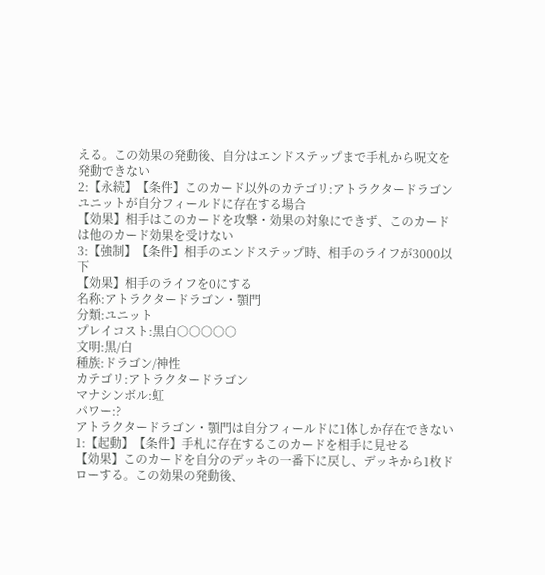える。この効果の発動後、自分はエンドステップまで手札から呪文を発動できない
2:【永続】【条件】このカード以外のカテゴリ:アトラクタードラゴンユニットが自分フィールドに存在する場合
【効果】相手はこのカードを攻撃・効果の対象にできず、このカードは他のカード効果を受けない
3:【強制】【条件】相手のエンドステップ時、相手のライフが3000以下
【効果】相手のライフを0にする
名称:アトラクタードラゴン・顎門
分類:ユニット
プレイコスト:黒白○○○○○
文明:黒/白
種族:ドラゴン/神性
カテゴリ:アトラクタードラゴン
マナシンボル:虹
パワー:?
アトラクタードラゴン・顎門は自分フィールドに1体しか存在できない
1:【起動】【条件】手札に存在するこのカードを相手に見せる
【効果】このカードを自分のデッキの一番下に戻し、デッキから1枚ドローする。この効果の発動後、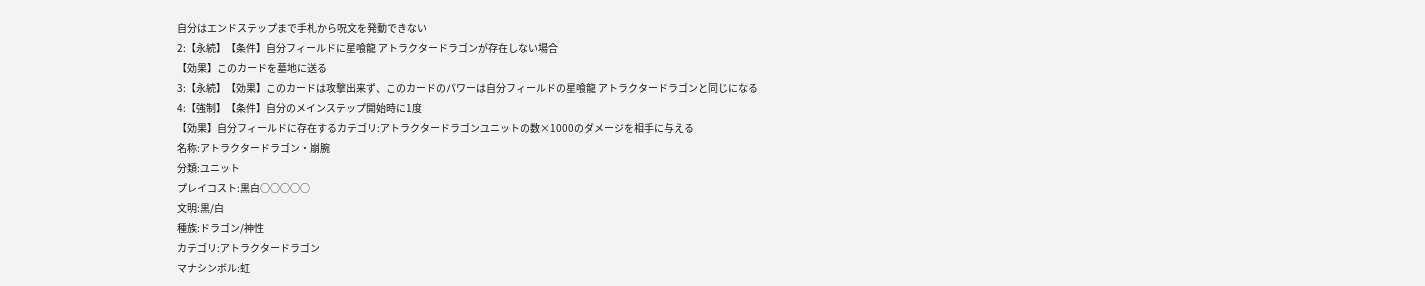自分はエンドステップまで手札から呪文を発動できない
2:【永続】【条件】自分フィールドに星喰龍 アトラクタードラゴンが存在しない場合
【効果】このカードを墓地に送る
3:【永続】【効果】このカードは攻撃出来ず、このカードのパワーは自分フィールドの星喰龍 アトラクタードラゴンと同じになる
4:【強制】【条件】自分のメインステップ開始時に1度
【効果】自分フィールドに存在するカテゴリ:アトラクタードラゴンユニットの数×1000のダメージを相手に与える
名称:アトラクタードラゴン・崩腕
分類:ユニット
プレイコスト:黒白○○○○○
文明:黒/白
種族:ドラゴン/神性
カテゴリ:アトラクタードラゴン
マナシンボル:虹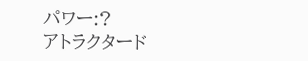パワー:?
アトラクタード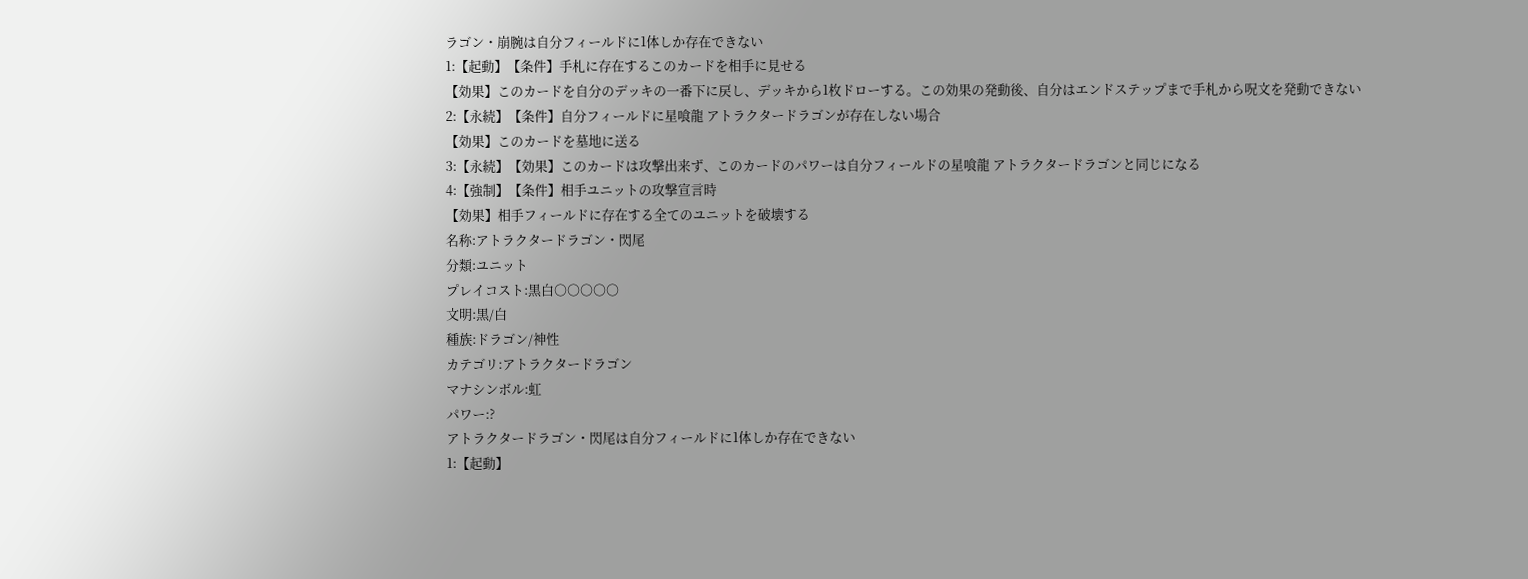ラゴン・崩腕は自分フィールドに1体しか存在できない
1:【起動】【条件】手札に存在するこのカードを相手に見せる
【効果】このカードを自分のデッキの一番下に戻し、デッキから1枚ドローする。この効果の発動後、自分はエンドステップまで手札から呪文を発動できない
2:【永続】【条件】自分フィールドに星喰龍 アトラクタードラゴンが存在しない場合
【効果】このカードを墓地に送る
3:【永続】【効果】このカードは攻撃出来ず、このカードのパワーは自分フィールドの星喰龍 アトラクタードラゴンと同じになる
4:【強制】【条件】相手ユニットの攻撃宣言時
【効果】相手フィールドに存在する全てのユニットを破壊する
名称:アトラクタードラゴン・閃尾
分類:ユニット
プレイコスト:黒白○○○○○
文明:黒/白
種族:ドラゴン/神性
カテゴリ:アトラクタードラゴン
マナシンボル:虹
パワー:?
アトラクタードラゴン・閃尾は自分フィールドに1体しか存在できない
1:【起動】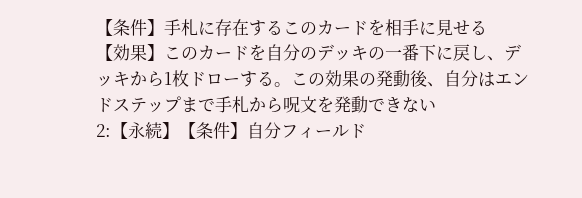【条件】手札に存在するこのカードを相手に見せる
【効果】このカードを自分のデッキの一番下に戻し、デッキから1枚ドローする。この効果の発動後、自分はエンドステップまで手札から呪文を発動できない
2:【永続】【条件】自分フィールド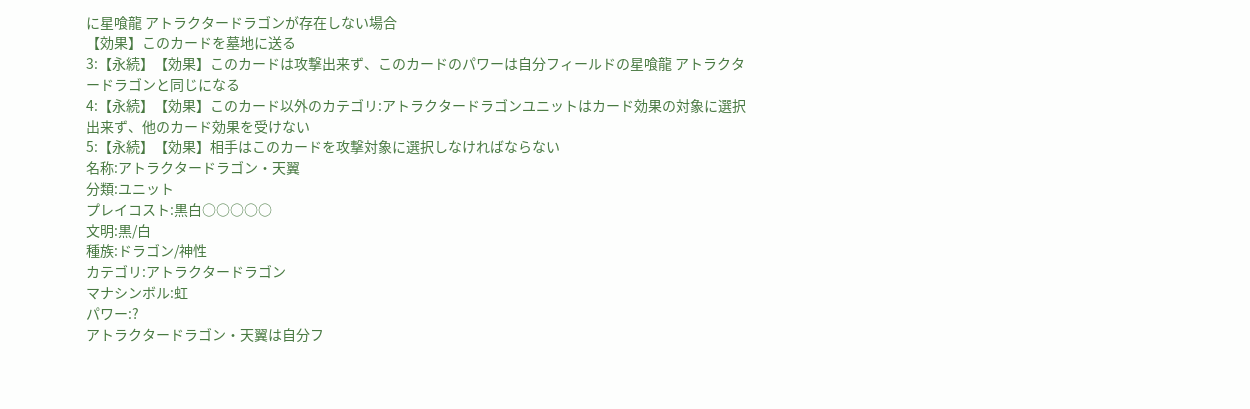に星喰龍 アトラクタードラゴンが存在しない場合
【効果】このカードを墓地に送る
3:【永続】【効果】このカードは攻撃出来ず、このカードのパワーは自分フィールドの星喰龍 アトラクタードラゴンと同じになる
4:【永続】【効果】このカード以外のカテゴリ:アトラクタードラゴンユニットはカード効果の対象に選択出来ず、他のカード効果を受けない
5:【永続】【効果】相手はこのカードを攻撃対象に選択しなければならない
名称:アトラクタードラゴン・天翼
分類:ユニット
プレイコスト:黒白○○○○○
文明:黒/白
種族:ドラゴン/神性
カテゴリ:アトラクタードラゴン
マナシンボル:虹
パワー:?
アトラクタードラゴン・天翼は自分フ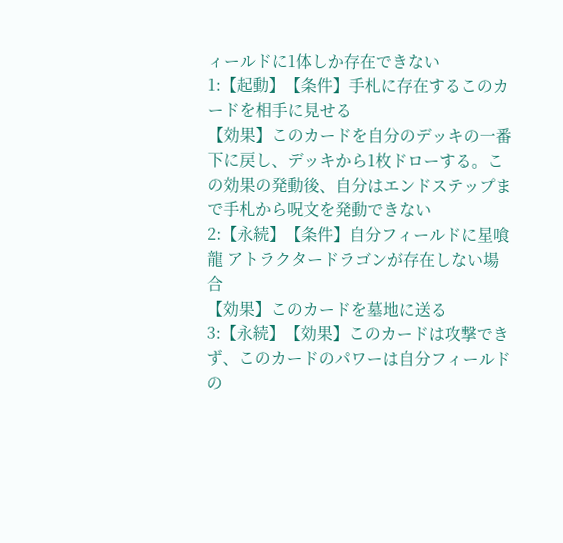ィールドに1体しか存在できない
1:【起動】【条件】手札に存在するこのカードを相手に見せる
【効果】このカードを自分のデッキの一番下に戻し、デッキから1枚ドローする。この効果の発動後、自分はエンドステップまで手札から呪文を発動できない
2:【永続】【条件】自分フィールドに星喰龍 アトラクタードラゴンが存在しない場合
【効果】このカードを墓地に送る
3:【永続】【効果】このカードは攻撃できず、このカードのパワーは自分フィールドの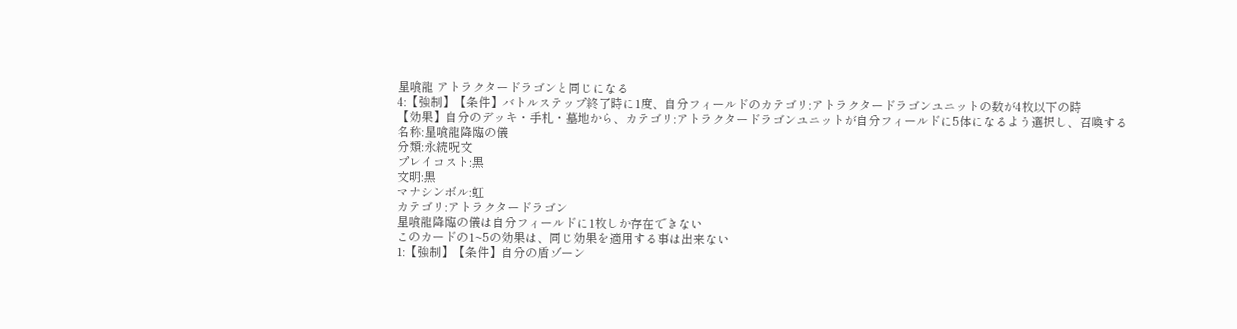星喰龍 アトラクタードラゴンと同じになる
4:【強制】【条件】バトルステップ終了時に1度、自分フィールドのカテゴリ:アトラクタードラゴンユニットの数が4枚以下の時
【効果】自分のデッキ・手札・墓地から、カテゴリ:アトラクタードラゴンユニットが自分フィールドに5体になるよう選択し、召喚する
名称:星喰龍降臨の儀
分類:永続呪文
プレイコスト:黒
文明:黒
マナシンボル:虹
カテゴリ:アトラクタードラゴン
星喰龍降臨の儀は自分フィールドに1枚しか存在できない
このカードの1~5の効果は、同じ効果を適用する事は出来ない
1:【強制】【条件】自分の盾ゾーン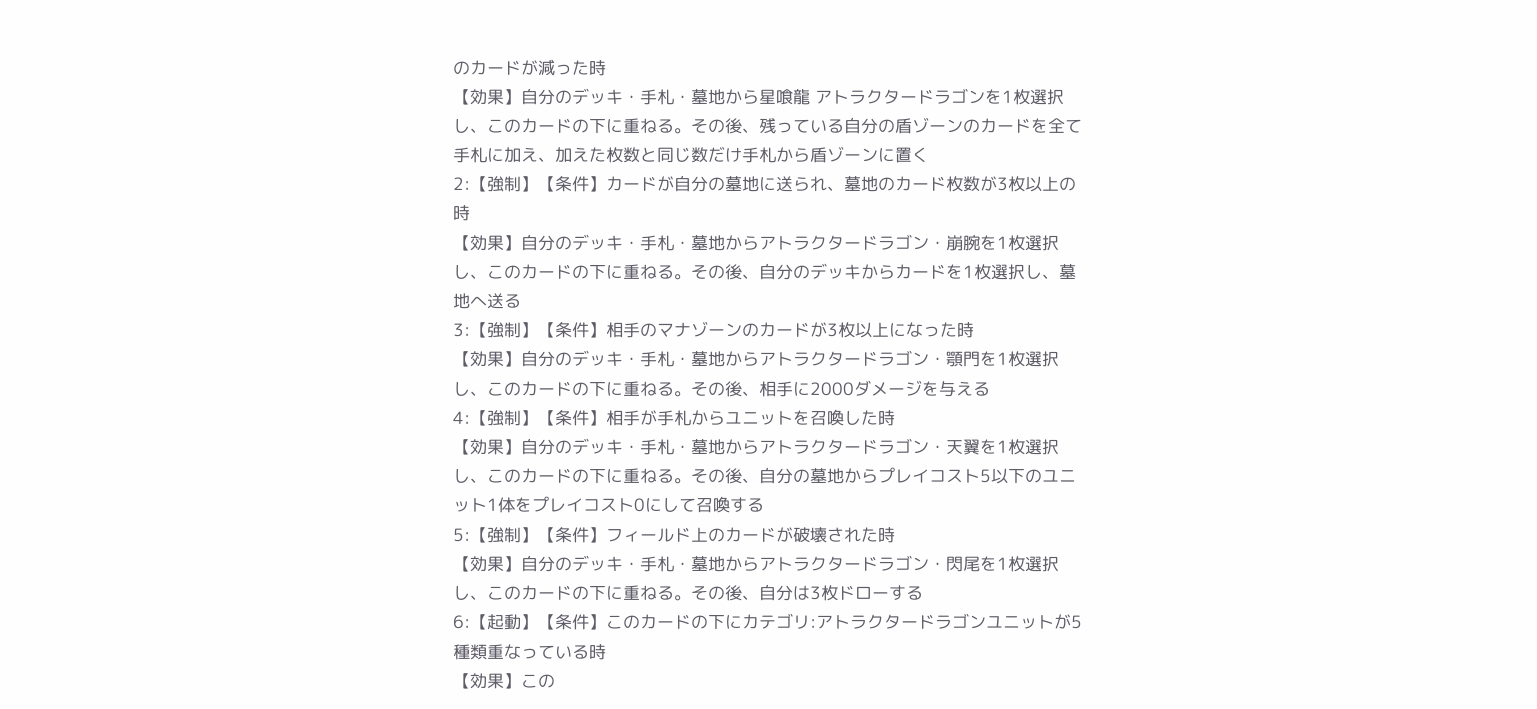のカードが減った時
【効果】自分のデッキ・手札・墓地から星喰龍 アトラクタードラゴンを1枚選択し、このカードの下に重ねる。その後、残っている自分の盾ゾーンのカードを全て手札に加え、加えた枚数と同じ数だけ手札から盾ゾーンに置く
2:【強制】【条件】カードが自分の墓地に送られ、墓地のカード枚数が3枚以上の時
【効果】自分のデッキ・手札・墓地からアトラクタードラゴン・崩腕を1枚選択し、このカードの下に重ねる。その後、自分のデッキからカードを1枚選択し、墓地へ送る
3:【強制】【条件】相手のマナゾーンのカードが3枚以上になった時
【効果】自分のデッキ・手札・墓地からアトラクタードラゴン・顎門を1枚選択し、このカードの下に重ねる。その後、相手に2000ダメージを与える
4:【強制】【条件】相手が手札からユニットを召喚した時
【効果】自分のデッキ・手札・墓地からアトラクタードラゴン・天翼を1枚選択し、このカードの下に重ねる。その後、自分の墓地からプレイコスト5以下のユニット1体をプレイコスト0にして召喚する
5:【強制】【条件】フィールド上のカードが破壊された時
【効果】自分のデッキ・手札・墓地からアトラクタードラゴン・閃尾を1枚選択し、このカードの下に重ねる。その後、自分は3枚ドローする
6:【起動】【条件】このカードの下にカテゴリ:アトラクタードラゴンユニットが5種類重なっている時
【効果】この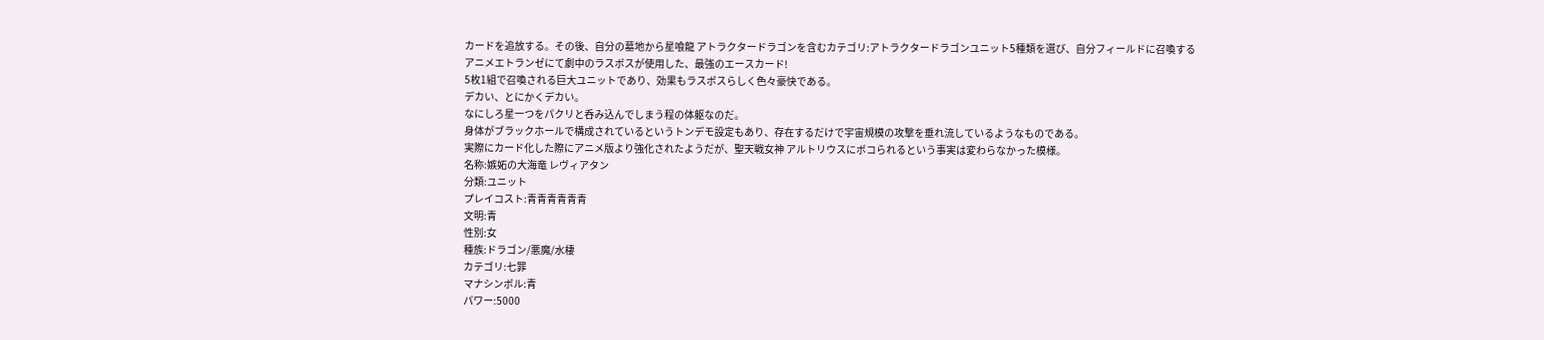カードを追放する。その後、自分の墓地から星喰龍 アトラクタードラゴンを含むカテゴリ:アトラクタードラゴンユニット5種類を選び、自分フィールドに召喚する
アニメエトランゼにて劇中のラスボスが使用した、最強のエースカード!
5枚1組で召喚される巨大ユニットであり、効果もラスボスらしく色々豪快である。
デカい、とにかくデカい。
なにしろ星一つをパクリと呑み込んでしまう程の体躯なのだ。
身体がブラックホールで構成されているというトンデモ設定もあり、存在するだけで宇宙規模の攻撃を垂れ流しているようなものである。
実際にカード化した際にアニメ版より強化されたようだが、聖天戦女神 アルトリウスにボコられるという事実は変わらなかった模様。
名称:嫉妬の大海竜 レヴィアタン
分類:ユニット
プレイコスト:青青青青青青
文明:青
性別:女
種族:ドラゴン/悪魔/水棲
カテゴリ:七罪
マナシンボル:青
パワー:5000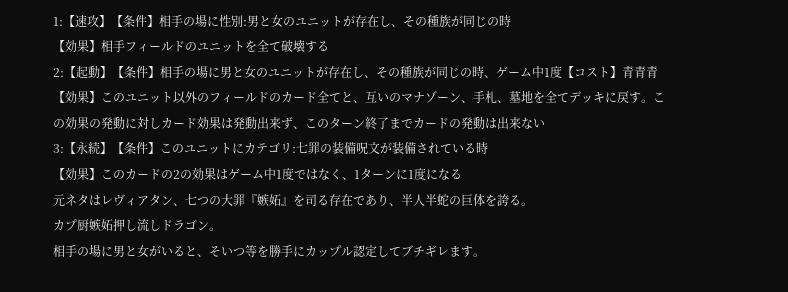1:【速攻】【条件】相手の場に性別:男と女のユニットが存在し、その種族が同じの時
【効果】相手フィールドのユニットを全て破壊する
2:【起動】【条件】相手の場に男と女のユニットが存在し、その種族が同じの時、ゲーム中1度【コスト】青青青
【効果】このユニット以外のフィールドのカード全てと、互いのマナゾーン、手札、墓地を全てデッキに戻す。この効果の発動に対しカード効果は発動出来ず、このターン終了までカードの発動は出来ない
3:【永続】【条件】このユニットにカテゴリ:七罪の装備呪文が装備されている時
【効果】このカードの2の効果はゲーム中1度ではなく、1ターンに1度になる
元ネタはレヴィアタン、七つの大罪『嫉妬』を司る存在であり、半人半蛇の巨体を誇る。
カプ厨嫉妬押し流しドラゴン。
相手の場に男と女がいると、そいつ等を勝手にカップル認定してブチギレます。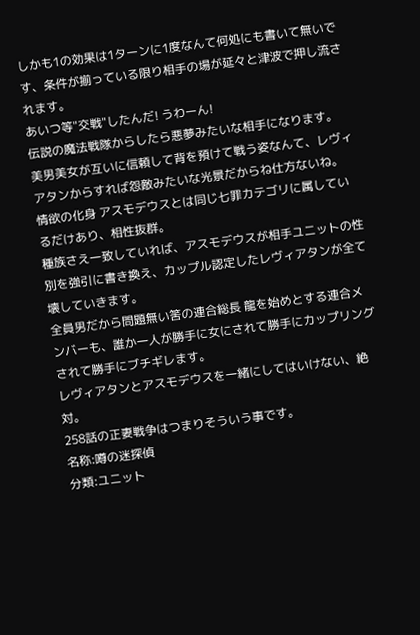しかも1の効果は1ターンに1度なんて何処にも書いて無いです、条件が揃っている限り相手の場が延々と津波で押し流されます。
あいつ等"交戦"したんだ! うわーん!
伝説の魔法戦隊からしたら悪夢みたいな相手になります。
美男美女が互いに信頼して背を預けて戦う姿なんて、レヴィアタンからすれば怨敵みたいな光景だからね仕方ないね。
情欲の化身 アスモデウスとは同じ七罪カテゴリに属しているだけあり、相性抜群。
種族さえ一致していれば、アスモデウスが相手ユニットの性別を強引に書き換え、カップル認定したレヴィアタンが全て壊していきます。
全員男だから問題無い筈の連合総長 龍を始めとする連合メンバーも、誰か一人が勝手に女にされて勝手にカップリングされて勝手にブチギレます。
レヴィアタンとアスモデウスを一緒にしてはいけない、絶対。
258話の正妻戦争はつまりそういう事です。
名称:噂の迷探偵
分類:ユニット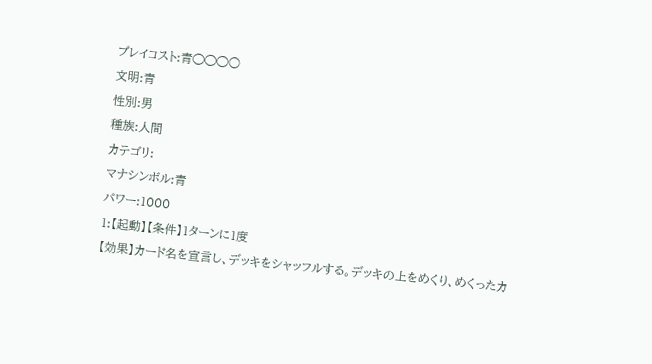プレイコスト:青◯◯◯○
文明:青
性別:男
種族:人間
カテゴリ:
マナシンボル:青
パワー:1000
1:【起動】【条件】1ターンに1度
【効果】カード名を宣言し、デッキをシャッフルする。デッキの上をめくり、めくったカ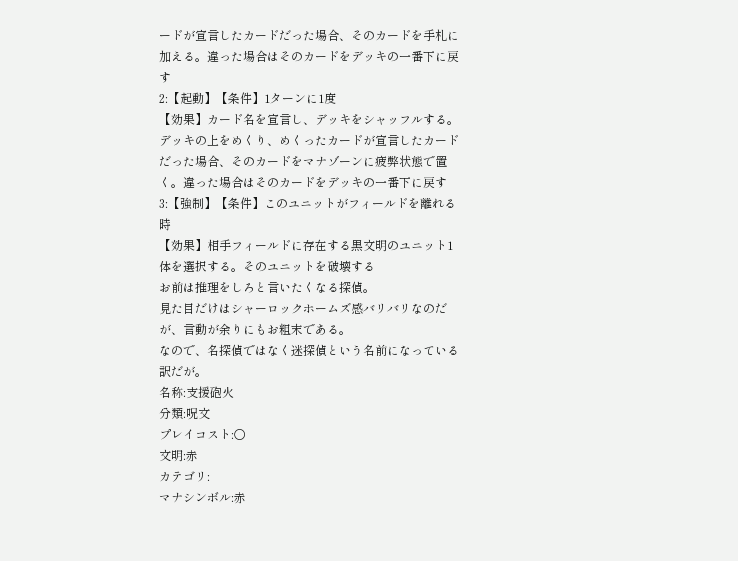ードが宣言したカードだった場合、そのカードを手札に加える。違った場合はそのカードをデッキの一番下に戻す
2:【起動】【条件】1ターンに1度
【効果】カード名を宣言し、デッキをシャッフルする。デッキの上をめくり、めくったカードが宣言したカードだった場合、そのカードをマナゾーンに疲弊状態で置く。違った場合はそのカードをデッキの一番下に戻す
3:【強制】【条件】このユニットがフィールドを離れる時
【効果】相手フィールドに存在する黒文明のユニット1体を選択する。そのユニットを破壊する
お前は推理をしろと言いたくなる探偵。
見た目だけはシャーロックホームズ感バリバリなのだが、言動が余りにもお粗末である。
なので、名探偵ではなく迷探偵という名前になっている訳だが。
名称:支援砲火
分類:呪文
プレイコスト:○
文明:赤
カテゴリ:
マナシンボル:赤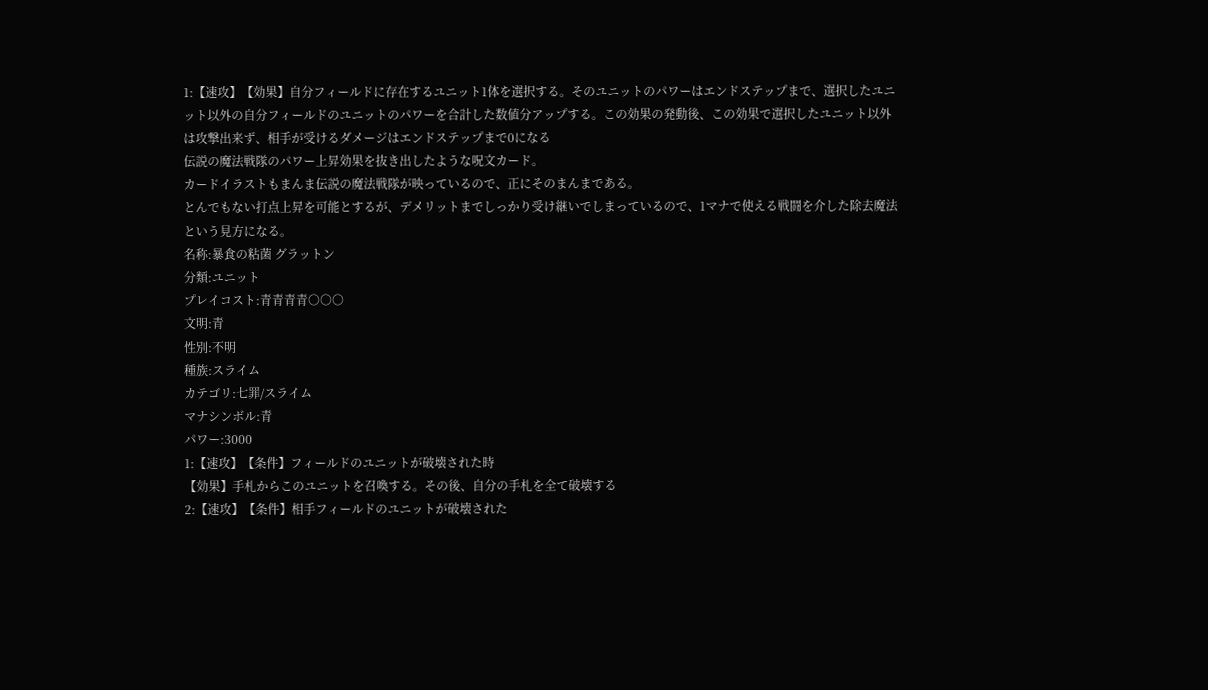1:【速攻】【効果】自分フィールドに存在するユニット1体を選択する。そのユニットのパワーはエンドステップまで、選択したユニット以外の自分フィールドのユニットのパワーを合計した数値分アップする。この効果の発動後、この効果で選択したユニット以外は攻撃出来ず、相手が受けるダメージはエンドステップまで0になる
伝説の魔法戦隊のパワー上昇効果を抜き出したような呪文カード。
カードイラストもまんま伝説の魔法戦隊が映っているので、正にそのまんまである。
とんでもない打点上昇を可能とするが、デメリットまでしっかり受け継いでしまっているので、1マナで使える戦闘を介した除去魔法という見方になる。
名称:暴食の粘菌 グラットン
分類:ユニット
プレイコスト:青青青青○○○
文明:青
性別:不明
種族:スライム
カテゴリ:七罪/スライム
マナシンボル:青
パワー:3000
1:【速攻】【条件】フィールドのユニットが破壊された時
【効果】手札からこのユニットを召喚する。その後、自分の手札を全て破壊する
2:【速攻】【条件】相手フィールドのユニットが破壊された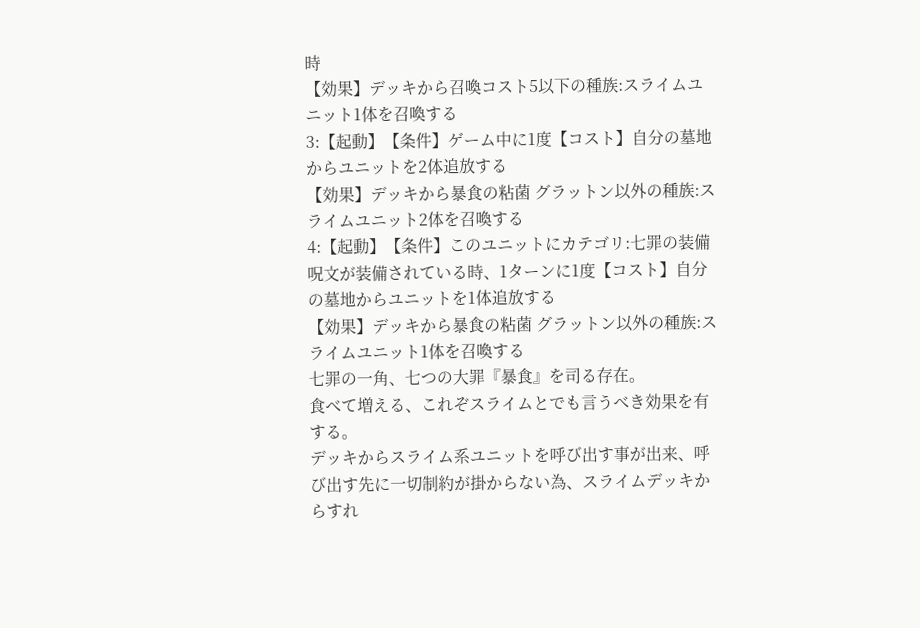時
【効果】デッキから召喚コスト5以下の種族:スライムユニット1体を召喚する
3:【起動】【条件】ゲーム中に1度【コスト】自分の墓地からユニットを2体追放する
【効果】デッキから暴食の粘菌 グラットン以外の種族:スライムユニット2体を召喚する
4:【起動】【条件】このユニットにカテゴリ:七罪の装備呪文が装備されている時、1ターンに1度【コスト】自分の墓地からユニットを1体追放する
【効果】デッキから暴食の粘菌 グラットン以外の種族:スライムユニット1体を召喚する
七罪の一角、七つの大罪『暴食』を司る存在。
食べて増える、これぞスライムとでも言うべき効果を有する。
デッキからスライム系ユニットを呼び出す事が出来、呼び出す先に一切制約が掛からない為、スライムデッキからすれ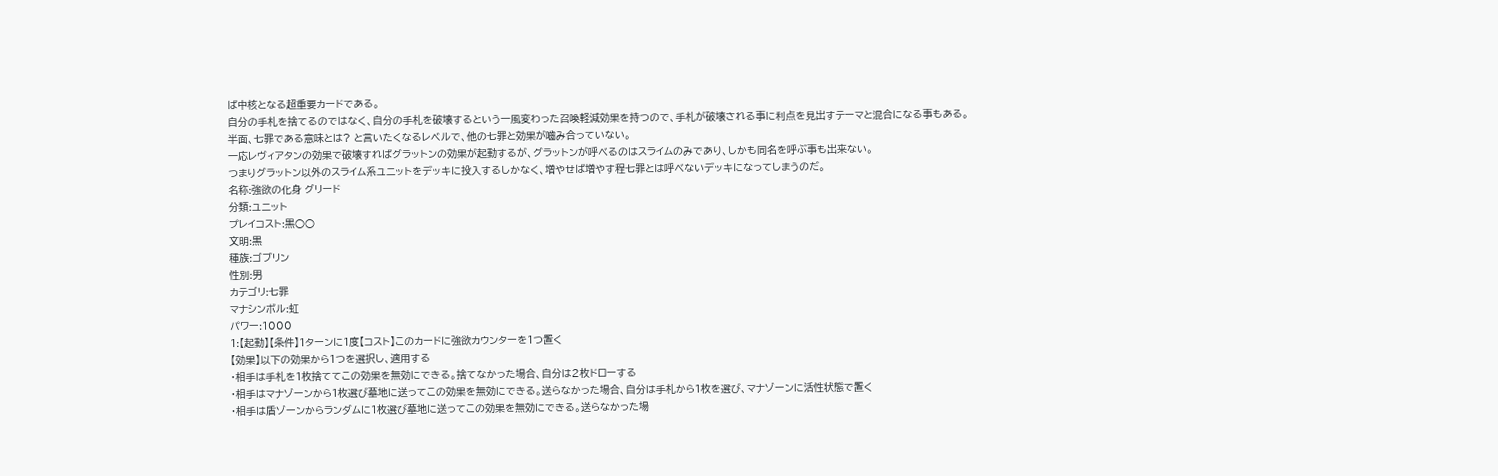ば中核となる超重要カードである。
自分の手札を捨てるのではなく、自分の手札を破壊するという一風変わった召喚軽減効果を持つので、手札が破壊される事に利点を見出すテーマと混合になる事もある。
半面、七罪である意味とは? と言いたくなるレベルで、他の七罪と効果が嚙み合っていない。
一応レヴィアタンの効果で破壊すればグラットンの効果が起動するが、グラットンが呼べるのはスライムのみであり、しかも同名を呼ぶ事も出来ない。
つまりグラットン以外のスライム系ユニットをデッキに投入するしかなく、増やせば増やす程七罪とは呼べないデッキになってしまうのだ。
名称:強欲の化身 グリード
分類:ユニット
プレイコスト:黒○○
文明:黒
種族:ゴブリン
性別:男
カテゴリ:七罪
マナシンボル:虹
パワー:1000
1:【起動】【条件】1ターンに1度【コスト】このカードに強欲カウンターを1つ置く
【効果】以下の効果から1つを選択し、適用する
・相手は手札を1枚捨ててこの効果を無効にできる。捨てなかった場合、自分は2枚ドローする
・相手はマナゾーンから1枚選び墓地に送ってこの効果を無効にできる。送らなかった場合、自分は手札から1枚を選び、マナゾーンに活性状態で置く
・相手は盾ゾーンからランダムに1枚選び墓地に送ってこの効果を無効にできる。送らなかった場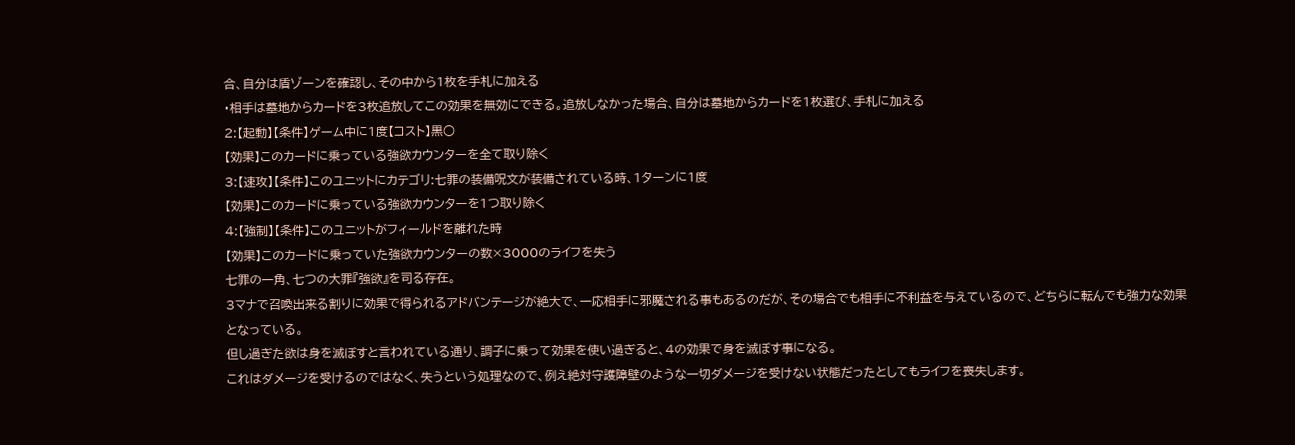合、自分は盾ゾーンを確認し、その中から1枚を手札に加える
・相手は墓地からカードを3枚追放してこの効果を無効にできる。追放しなかった場合、自分は墓地からカードを1枚選び、手札に加える
2:【起動】【条件】ゲーム中に1度【コスト】黒○
【効果】このカードに乗っている強欲カウンターを全て取り除く
3:【速攻】【条件】このユニットにカテゴリ:七罪の装備呪文が装備されている時、1ターンに1度
【効果】このカードに乗っている強欲カウンターを1つ取り除く
4:【強制】【条件】このユニットがフィールドを離れた時
【効果】このカードに乗っていた強欲カウンターの数×3000のライフを失う
七罪の一角、七つの大罪『強欲』を司る存在。
3マナで召喚出来る割りに効果で得られるアドバンテージが絶大で、一応相手に邪魔される事もあるのだが、その場合でも相手に不利益を与えているので、どちらに転んでも強力な効果となっている。
但し過ぎた欲は身を滅ぼすと言われている通り、調子に乗って効果を使い過ぎると、4の効果で身を滅ぼす事になる。
これはダメージを受けるのではなく、失うという処理なので、例え絶対守護障壁のような一切ダメージを受けない状態だったとしてもライフを喪失します。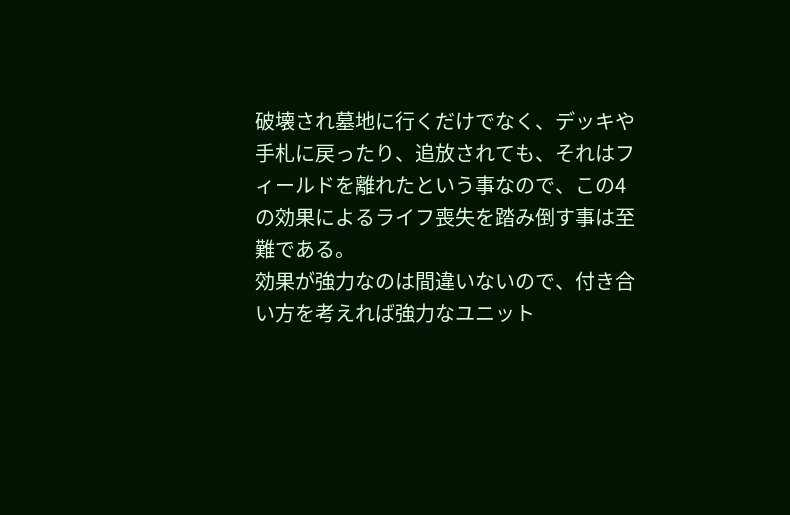破壊され墓地に行くだけでなく、デッキや手札に戻ったり、追放されても、それはフィールドを離れたという事なので、この4の効果によるライフ喪失を踏み倒す事は至難である。
効果が強力なのは間違いないので、付き合い方を考えれば強力なユニット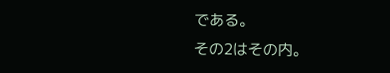である。
その2はその内。